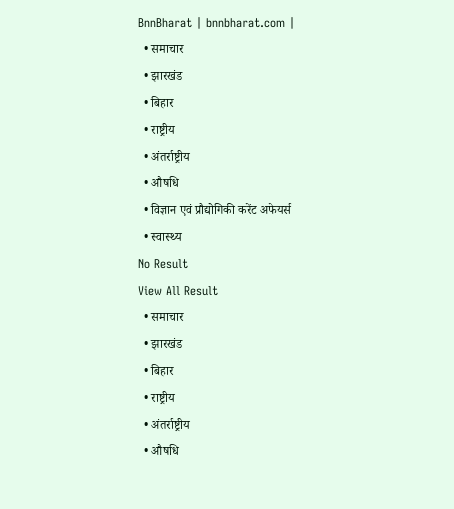BnnBharat | bnnbharat.com |
  • समाचार
  • झारखंड
  • बिहार
  • राष्ट्रीय
  • अंतर्राष्ट्रीय
  • औषधि
  • विज्ञान एवं प्रौद्योगिकी करेंट अफेयर्स
  • स्वास्थ्य
No Result
View All Result
  • समाचार
  • झारखंड
  • बिहार
  • राष्ट्रीय
  • अंतर्राष्ट्रीय
  • औषधि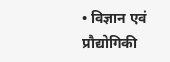• विज्ञान एवं प्रौद्योगिकी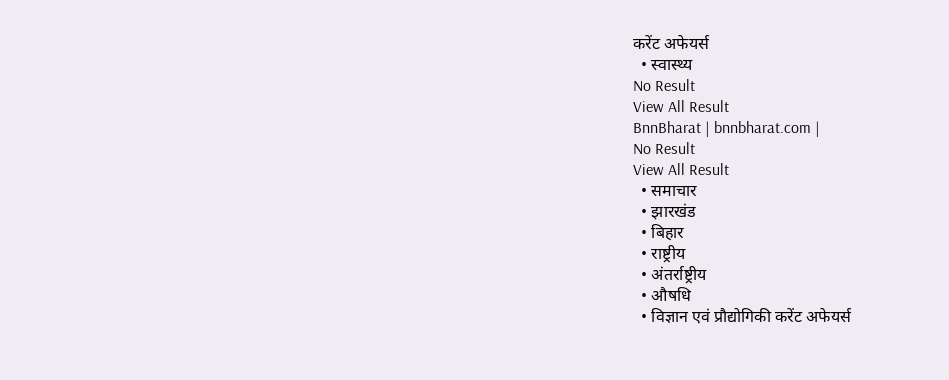करेंट अफेयर्स
  • स्वास्थ्य
No Result
View All Result
BnnBharat | bnnbharat.com |
No Result
View All Result
  • समाचार
  • झारखंड
  • बिहार
  • राष्ट्रीय
  • अंतर्राष्ट्रीय
  • औषधि
  • विज्ञान एवं प्रौद्योगिकी करेंट अफेयर्स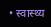• स्वास्थ्य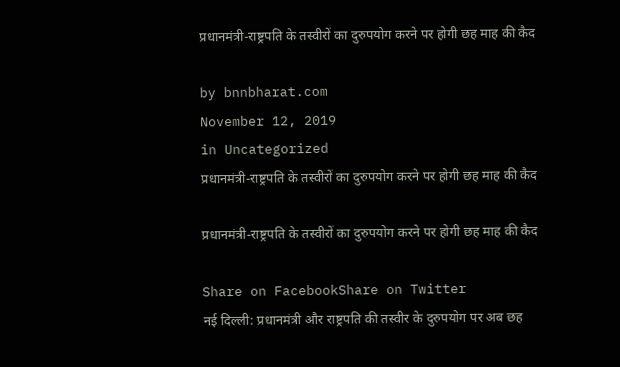प्रधानमंत्री-राष्ट्रपति के तस्वीरों का दुरुपयोग करने पर होगी छह माह की कैद

by bnnbharat.com
November 12, 2019
in Uncategorized
प्रधानमंत्री-राष्ट्रपति के तस्वीरों का दुरुपयोग करने पर होगी छह माह की कैद

प्रधानमंत्री-राष्ट्रपति के तस्वीरों का दुरुपयोग करने पर होगी छह माह की कैद

Share on FacebookShare on Twitter
नई दिल्ली: प्रधानमंत्री और राष्ट्रपति की तस्वीर के दुरुपयोग पर अब छह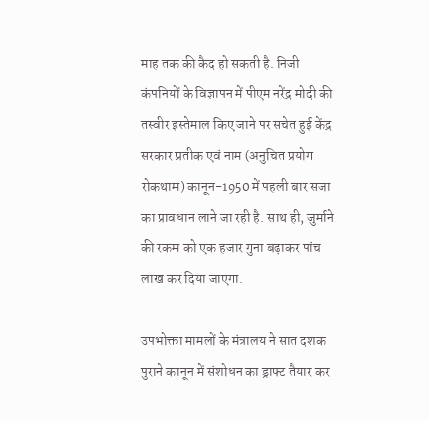माह तक की कैद हो सकती है. निजी कंपनियों के विज्ञापन में पीएम नरेंद्र मोदी की तस्वीर इस्तेमाल किए जाने पर सचेत हुई केंद्र सरकार प्रतीक एवं नाम (अनुचित प्रयोग रोकथाम) कानून-1950 में पहली बार सजा का प्रावधान लाने जा रही है. साथ ही, जुर्माने की रकम को एक हजार गुना बढ़ाकर पांच लाख कर दिया जाएगा.

उपभोक्ता मामलों के मंत्रालय ने सात दशक पुराने कानून में संशोधन का ड्राफ्ट तैयार कर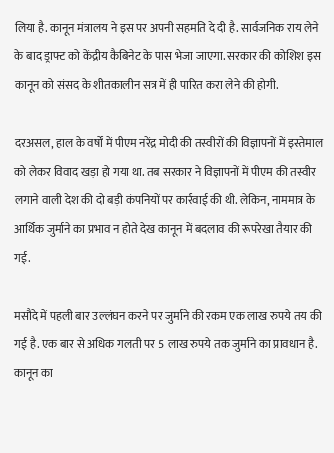लिया है. कानून मंत्रालय ने इस पर अपनी सहमति दे दी है. सार्वजनिक राय लेने के बाद ड्राफ्ट को केंद्रीय कैबिनेट के पास भेजा जाएगा. सरकार की कोशिश इस कानून को संसद के शीतकालीन सत्र में ही पारित करा लेने की होगी.

दरअसल, हाल के वर्षों में पीएम नरेंद्र मोदी की तस्वीरों की विज्ञापनों में इस्तेमाल को लेकर विवाद खड़ा हो गया था. तब सरकार ने विज्ञापनों में पीएम की तस्वीर लगाने वाली देश की दो बड़ी कंपनियों पर कार्रवाई की थी. लेकिन, नाममात्र के आर्थिक जुर्माने का प्रभाव न होते देख कानून में बदलाव की रूपरेखा तैयार की गई.

मसौदे में पहली बार उल्लंघन करने पर जुर्माने की रकम एक लाख रुपये तय की गई है. एक बार से अधिक गलती पर 5 लाख रुपये तक जुर्माने का प्रावधान है. कानून का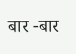बार -बार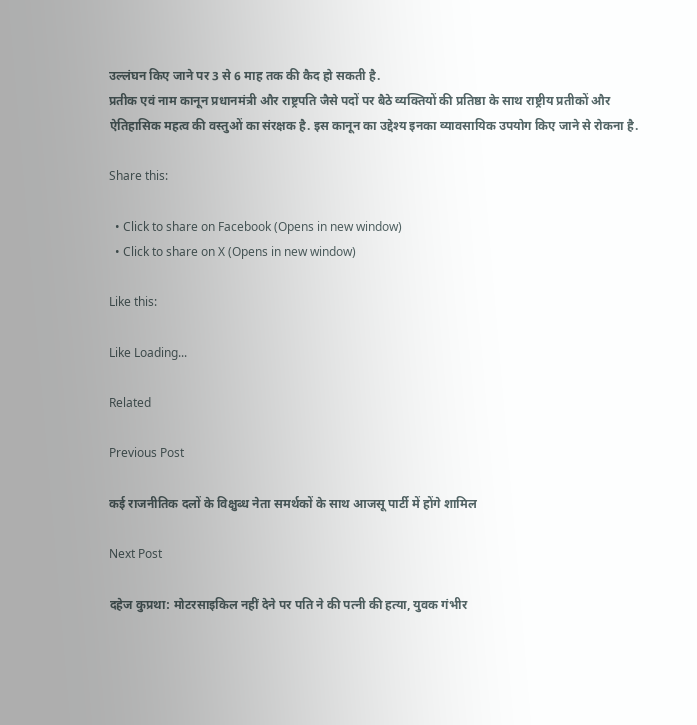उल्लंघन किए जाने पर 3 से 6 माह तक की कैद हो सकती है.
प्रतीक एवं नाम कानून प्रधानमंत्री और राष्ट्रपति जैसे पदों पर बैठे व्यक्तियों की प्रतिष्ठा के साथ राष्ट्रीय प्रतीकों और ऐतिहासिक महत्व की वस्तुओं का संरक्षक है. इस कानून का उद्देश्य इनका व्यावसायिक उपयोग किए जाने से रोकना है.

Share this:

  • Click to share on Facebook (Opens in new window)
  • Click to share on X (Opens in new window)

Like this:

Like Loading...

Related

Previous Post

कई राजनीतिक दलों के विक्षुब्ध नेता समर्थकों के साथ आजसू पार्टी में होंगे शामिल

Next Post

दहेज कुप्रथा: मोटरसाइकिल नहीं देने पर पति ने की पत्नी की हत्या, युवक गंभीर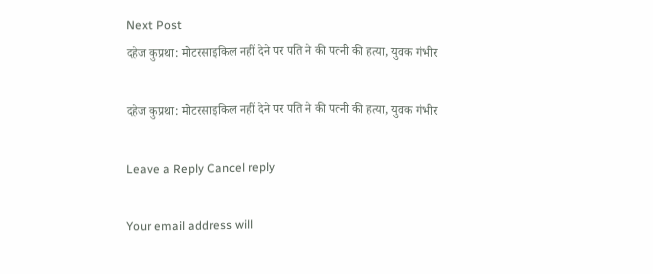Next Post
दहेज कुप्रथा: मोटरसाइकिल नहीं देने पर पति ने की पत्नी की हत्या, युवक गंभीर

दहेज कुप्रथा: मोटरसाइकिल नहीं देने पर पति ने की पत्नी की हत्या, युवक गंभीर

Leave a Reply Cancel reply

Your email address will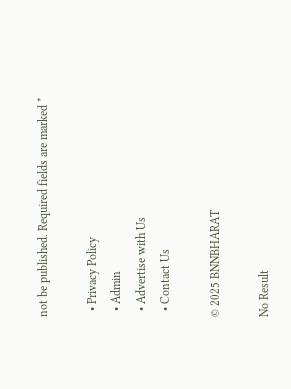not be published. Required fields are marked *

  • Privacy Policy
  • Admin
  • Advertise with Us
  • Contact Us

© 2025 BNNBHARAT

No Result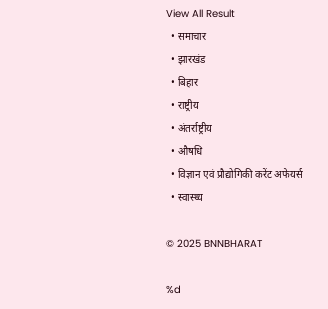View All Result
  • समाचार
  • झारखंड
  • बिहार
  • राष्ट्रीय
  • अंतर्राष्ट्रीय
  • औषधि
  • विज्ञान एवं प्रौद्योगिकी करेंट अफेयर्स
  • स्वास्थ्य

© 2025 BNNBHARAT

%d